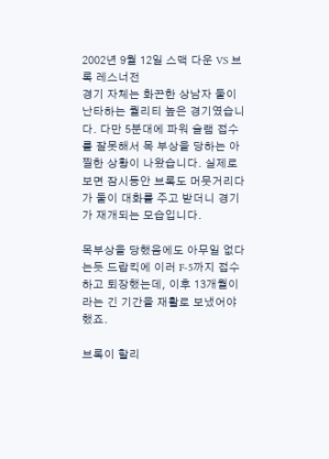2002년 9월 12일 스맥 다운 VS 브록 레스너전
경기 자체는 화끈한 상남자 둘이 난타하는 퀄리티 높은 경기였습니다. 다만 5분대에 파워 슬램 접수를 잘못해서 목 부상을 당하는 아찔한 상황이 나왔습니다. 실제로 보면 잠시동안 브록도 머뭇거리다가 둘이 대화를 주고 받더니 경기가 재개되는 모습입니다.

목부상을 당했음에도 아무일 없다는듯 드랍킥에 이러 F-5까지 접수하고 퇴장했는데, 이후 13개월이라는 긴 기간을 재활로 보냈어야 했죠.

브록이 할리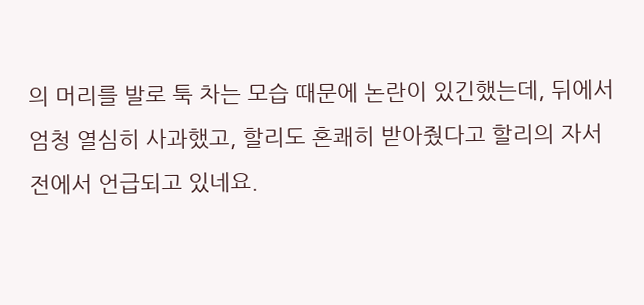의 머리를 발로 툭 차는 모습 때문에 논란이 있긴했는데, 뒤에서 엄청 열심히 사과했고, 할리도 혼쾌히 받아줬다고 할리의 자서전에서 언급되고 있네요.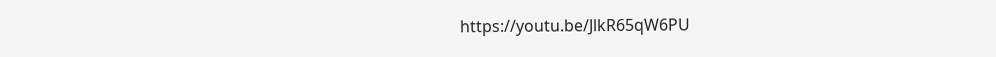https://youtu.be/JlkR65qW6PU